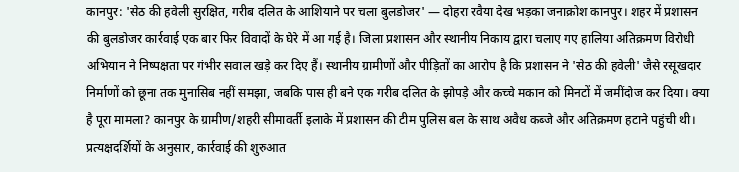कानपुर: 'सेठ की हवेली सुरक्षित, गरीब दलित के आशियाने पर चला बुलडोजर' — दोहरा रवैया देख भड़का जनाक्रोश कानपुर। शहर में प्रशासन की बुलडोजर कार्रवाई एक बार फिर विवादों के घेरे में आ गई है। जिला प्रशासन और स्थानीय निकाय द्वारा चलाए गए हालिया अतिक्रमण विरोधी अभियान ने निष्पक्षता पर गंभीर सवाल खड़े कर दिए हैं। स्थानीय ग्रामीणों और पीड़ितों का आरोप है कि प्रशासन ने 'सेठ की हवेली' जैसे रसूखदार निर्माणों को छूना तक मुनासिब नहीं समझा, जबकि पास ही बने एक गरीब दलित के झोपड़े और कच्चे मकान को मिनटों में जमींदोज कर दिया। क्या है पूरा मामला? कानपुर के ग्रामीण/शहरी सीमावर्ती इलाके में प्रशासन की टीम पुलिस बल के साथ अवैध कब्जे और अतिक्रमण हटाने पहुंची थी। प्रत्यक्षदर्शियों के अनुसार, कार्रवाई की शुरुआत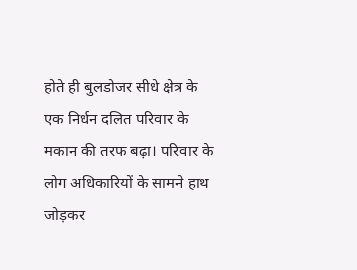होते ही बुलडोजर सीधे क्षेत्र के एक निर्धन दलित परिवार के मकान की तरफ बढ़ा। परिवार के लोग अधिकारियों के सामने हाथ जोड़कर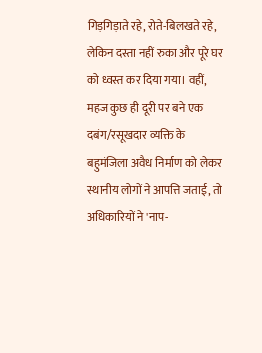गिड़गिड़ाते रहे, रोते-बिलखते रहे, लेकिन दस्ता नहीं रुका और पूरे घर को ध्वस्त कर दिया गया। वहीं, महज कुछ ही दूरी पर बने एक दबंग/रसूखदार व्यक्ति के बहुमंजिला अवैध निर्माण को लेकर स्थानीय लोगों ने आपत्ति जताई, तो अधिकारियों ने 'नाप-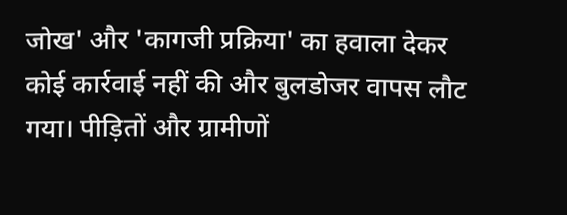जोख' और 'कागजी प्रक्रिया' का हवाला देकर कोई कार्रवाई नहीं की और बुलडोजर वापस लौट गया। पीड़ितों और ग्रामीणों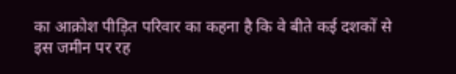का आक्रोश पीड़ित परिवार का कहना है कि वे बीते कई दशकों से इस जमीन पर रह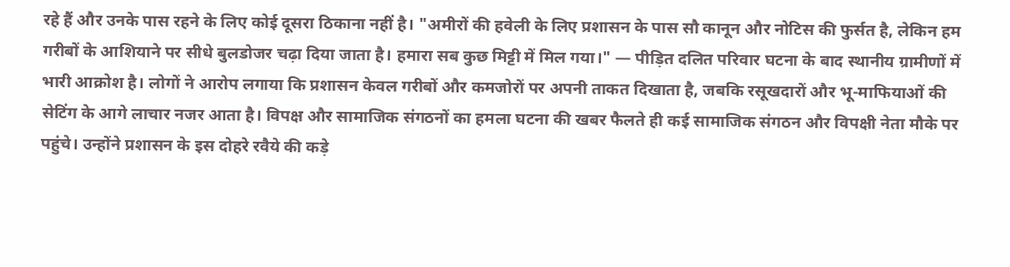रहे हैं और उनके पास रहने के लिए कोई दूसरा ठिकाना नहीं है। "अमीरों की हवेली के लिए प्रशासन के पास सौ कानून और नोटिस की फुर्सत है, लेकिन हम गरीबों के आशियाने पर सीधे बुलडोजर चढ़ा दिया जाता है। हमारा सब कुछ मिट्टी में मिल गया।" — पीड़ित दलित परिवार घटना के बाद स्थानीय ग्रामीणों में भारी आक्रोश है। लोगों ने आरोप लगाया कि प्रशासन केवल गरीबों और कमजोरों पर अपनी ताकत दिखाता है, जबकि रसूखदारों और भू-माफियाओं की सेटिंग के आगे लाचार नजर आता है। विपक्ष और सामाजिक संगठनों का हमला घटना की खबर फैलते ही कई सामाजिक संगठन और विपक्षी नेता मौके पर पहुंचे। उन्होंने प्रशासन के इस दोहरे रवैये की कड़े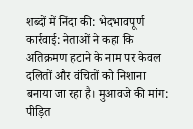शब्दों में निंदा की: भेदभावपूर्ण कार्रवाई: नेताओं ने कहा कि अतिक्रमण हटाने के नाम पर केवल दलितों और वंचितों को निशाना बनाया जा रहा है। मुआवजे की मांग: पीड़ित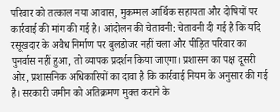परिवार को तत्काल नया आवास, मुकम्मल आर्थिक सहायता और दोषियों पर कार्रवाई की मांग की गई है। आंदोलन की चेतावनी: चेतावनी दी गई है कि यदि रसूखदार के अवैध निर्माण पर बुलडोजर नहीं चला और पीड़ित परिवार का पुनर्वास नहीं हुआ, तो व्यापक प्रदर्शन किया जाएगा। प्रशासन का पक्ष दूसरी ओर, प्रशासनिक अधिकारियों का दावा है कि कार्रवाई नियम के अनुसार की गई है। सरकारी जमीन को अतिक्रमण मुक्त कराने के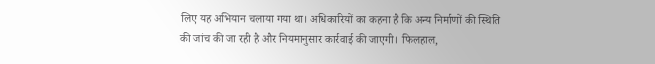लिए यह अभियान चलाया गया था। अधिकारियों का कहना है कि अन्य निर्माणों की स्थिति की जांच की जा रही है और नियमानुसार कार्रवाई की जाएगी। फिलहाल,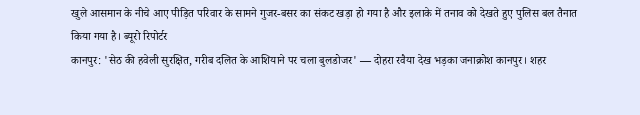खुले आसमान के नीचे आए पीड़ित परिवार के सामने गुजर-बसर का संकट खड़ा हो गया है और इलाके में तनाव को देखते हुए पुलिस बल तैनात किया गया है। ब्यूरो रिपोर्टर
कानपुर: 'सेठ की हवेली सुरक्षित, गरीब दलित के आशियाने पर चला बुलडोजर' — दोहरा रवैया देख भड़का जनाक्रोश कानपुर। शहर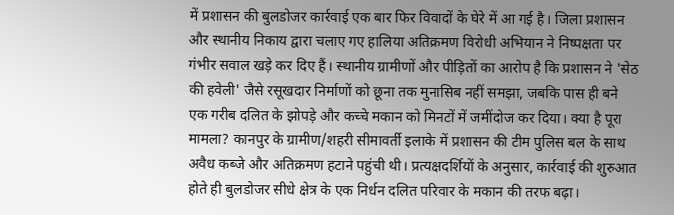में प्रशासन की बुलडोजर कार्रवाई एक बार फिर विवादों के घेरे में आ गई है। जिला प्रशासन और स्थानीय निकाय द्वारा चलाए गए हालिया अतिक्रमण विरोधी अभियान ने निष्पक्षता पर गंभीर सवाल खड़े कर दिए हैं। स्थानीय ग्रामीणों और पीड़ितों का आरोप है कि प्रशासन ने 'सेठ की हवेली' जैसे रसूखदार निर्माणों को छूना तक मुनासिब नहीं समझा, जबकि पास ही बने एक गरीब दलित के झोपड़े और कच्चे मकान को मिनटों में जमींदोज कर दिया। क्या है पूरा मामला? कानपुर के ग्रामीण/शहरी सीमावर्ती इलाके में प्रशासन की टीम पुलिस बल के साथ अवैध कब्जे और अतिक्रमण हटाने पहुंची थी। प्रत्यक्षदर्शियों के अनुसार, कार्रवाई की शुरुआत होते ही बुलडोजर सीधे क्षेत्र के एक निर्धन दलित परिवार के मकान की तरफ बढ़ा।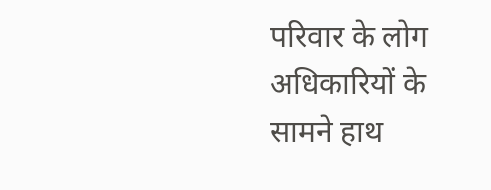परिवार के लोग अधिकारियों के सामने हाथ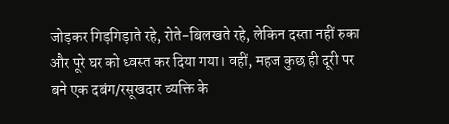जोड़कर गिड़गिड़ाते रहे, रोते-बिलखते रहे, लेकिन दस्ता नहीं रुका और पूरे घर को ध्वस्त कर दिया गया। वहीं, महज कुछ ही दूरी पर बने एक दबंग/रसूखदार व्यक्ति के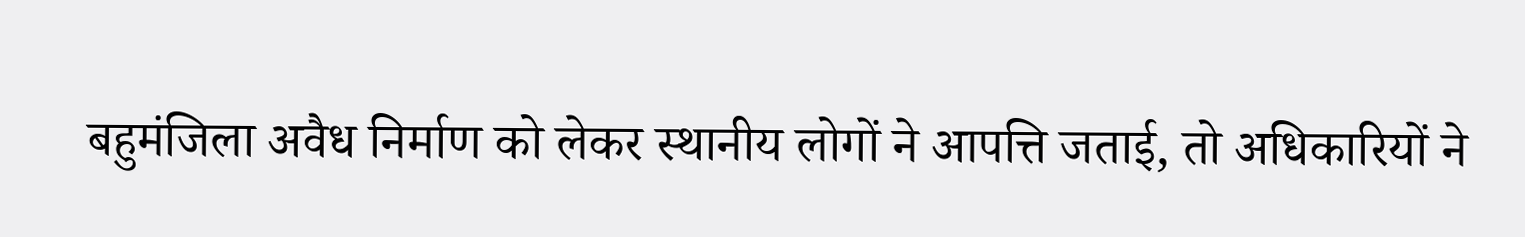बहुमंजिला अवैध निर्माण को लेकर स्थानीय लोगों ने आपत्ति जताई, तो अधिकारियों ने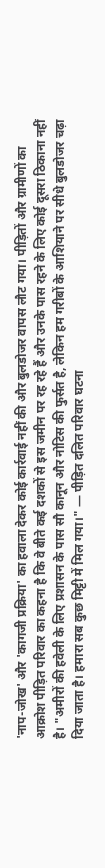'नाप-जोख' और 'कागजी प्रक्रिया' का हवाला देकर कोई कार्रवाई नहीं की और बुलडोजर वापस लौट गया। पीड़ितों और ग्रामीणों का आक्रोश पीड़ित परिवार का कहना है कि वे बीते कई दशकों से इस जमीन पर रह रहे हैं और उनके पास रहने के लिए कोई दूसरा ठिकाना नहीं है। "अमीरों की हवेली के लिए प्रशासन के पास सौ कानून और नोटिस की फुर्सत है, लेकिन हम गरीबों के आशियाने पर सीधे बुलडोजर चढ़ा दिया जाता है। हमारा सब कुछ मिट्टी में मिल गया।" — पीड़ित दलित परिवार घटना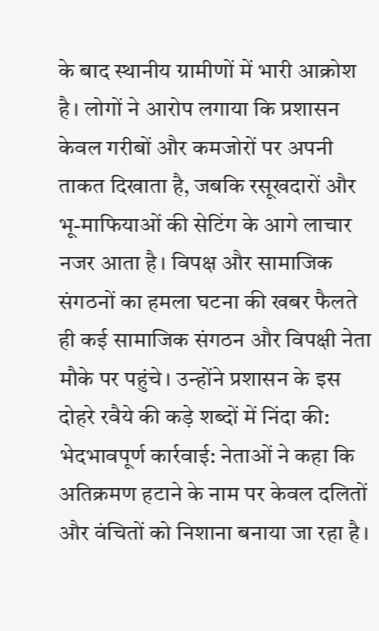के बाद स्थानीय ग्रामीणों में भारी आक्रोश है। लोगों ने आरोप लगाया कि प्रशासन केवल गरीबों और कमजोरों पर अपनी ताकत दिखाता है, जबकि रसूखदारों और भू-माफियाओं की सेटिंग के आगे लाचार नजर आता है। विपक्ष और सामाजिक संगठनों का हमला घटना की खबर फैलते ही कई सामाजिक संगठन और विपक्षी नेता मौके पर पहुंचे। उन्होंने प्रशासन के इस दोहरे रवैये की कड़े शब्दों में निंदा की: भेदभावपूर्ण कार्रवाई: नेताओं ने कहा कि अतिक्रमण हटाने के नाम पर केवल दलितों और वंचितों को निशाना बनाया जा रहा है।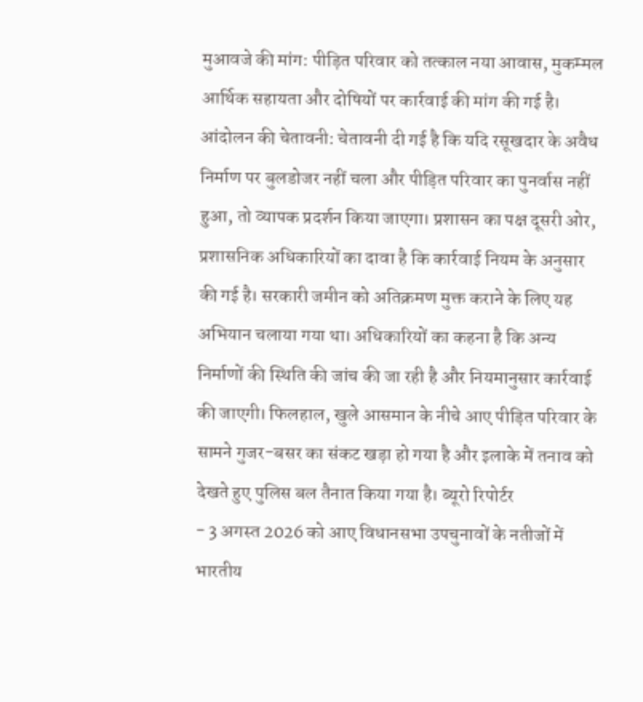मुआवजे की मांग: पीड़ित परिवार को तत्काल नया आवास, मुकम्मल आर्थिक सहायता और दोषियों पर कार्रवाई की मांग की गई है। आंदोलन की चेतावनी: चेतावनी दी गई है कि यदि रसूखदार के अवैध निर्माण पर बुलडोजर नहीं चला और पीड़ित परिवार का पुनर्वास नहीं हुआ, तो व्यापक प्रदर्शन किया जाएगा। प्रशासन का पक्ष दूसरी ओर, प्रशासनिक अधिकारियों का दावा है कि कार्रवाई नियम के अनुसार की गई है। सरकारी जमीन को अतिक्रमण मुक्त कराने के लिए यह अभियान चलाया गया था। अधिकारियों का कहना है कि अन्य निर्माणों की स्थिति की जांच की जा रही है और नियमानुसार कार्रवाई की जाएगी। फिलहाल, खुले आसमान के नीचे आए पीड़ित परिवार के सामने गुजर-बसर का संकट खड़ा हो गया है और इलाके में तनाव को देखते हुए पुलिस बल तैनात किया गया है। ब्यूरो रिपोर्टर
- 3 अगस्त 2026 को आए विधानसभा उपचुनावों के नतीजों में भारतीय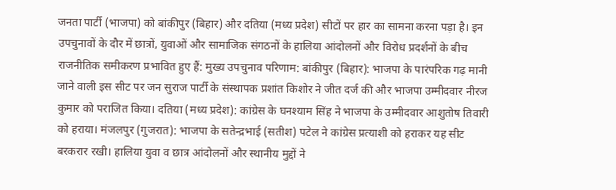जनता पार्टी (भाजपा) को बांकीपुर (बिहार) और दतिया (मध्य प्रदेश) सीटों पर हार का सामना करना पड़ा है। इन उपचुनावों के दौर में छात्रों, युवाओं और सामाजिक संगठनों के हालिया आंदोलनों और विरोध प्रदर्शनों के बीच राजनीतिक समीकरण प्रभावित हुए हैं: मुख्य उपचुनाव परिणाम: बांकीपुर (बिहार): भाजपा के पारंपरिक गढ़ मानी जाने वाली इस सीट पर जन सुराज पार्टी के संस्थापक प्रशांत किशोर ने जीत दर्ज की और भाजपा उम्मीदवार नीरज कुमार को पराजित किया। दतिया (मध्य प्रदेश): कांग्रेस के घनश्याम सिंह ने भाजपा के उम्मीदवार आशुतोष तिवारी को हराया। मंजलपुर (गुजरात): भाजपा के सतेन्द्रभाई (सतीश) पटेल ने कांग्रेस प्रत्याशी को हराकर यह सीट बरकरार रखी। हालिया युवा व छात्र आंदोलनों और स्थानीय मुद्दों ने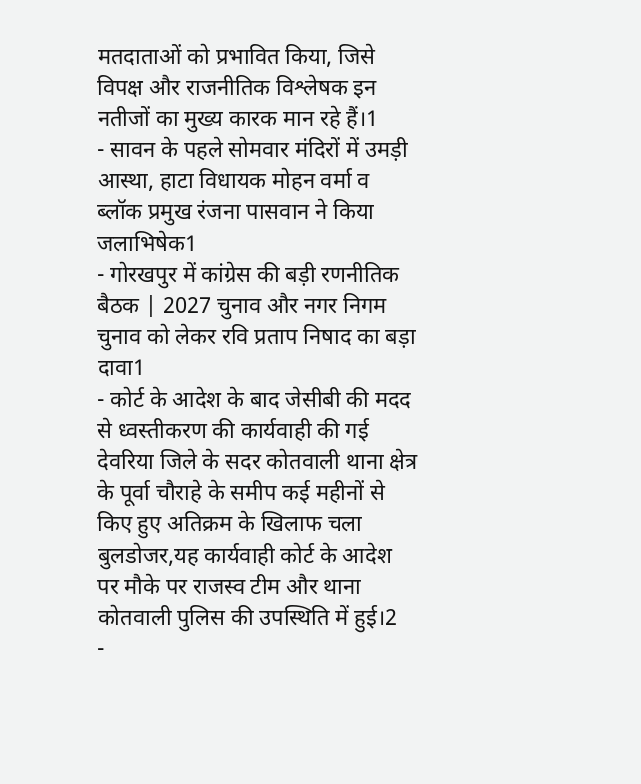मतदाताओं को प्रभावित किया, जिसे विपक्ष और राजनीतिक विश्लेषक इन नतीजों का मुख्य कारक मान रहे हैं।1
- सावन के पहले सोमवार मंदिरों में उमड़ी आस्था, हाटा विधायक मोहन वर्मा व ब्लॉक प्रमुख रंजना पासवान ने किया जलाभिषेक1
- गोरखपुर में कांग्रेस की बड़ी रणनीतिक बैठक | 2027 चुनाव और नगर निगम चुनाव को लेकर रवि प्रताप निषाद का बड़ा दावा1
- कोर्ट के आदेश के बाद जेसीबी की मदद से ध्वस्तीकरण की कार्यवाही की गई देवरिया जिले के सदर कोतवाली थाना क्षेत्र के पूर्वा चौराहे के समीप कई महीनों से किए हुए अतिक्रम के खिलाफ चला बुलडोजर,यह कार्यवाही कोर्ट के आदेश पर मौके पर राजस्व टीम और थाना कोतवाली पुलिस की उपस्थिति में हुई।2
-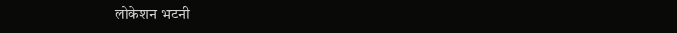लोकेशन भटनी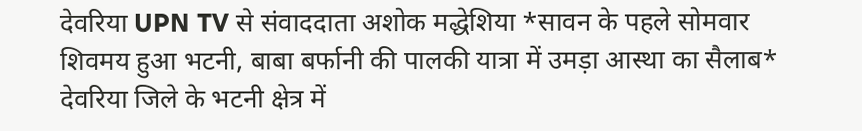देवरिया UPN TV से संवाददाता अशोक मद्धेशिया *सावन के पहले सोमवार शिवमय हुआ भटनी, बाबा बर्फानी की पालकी यात्रा में उमड़ा आस्था का सैलाब* देवरिया जिले के भटनी क्षेत्र में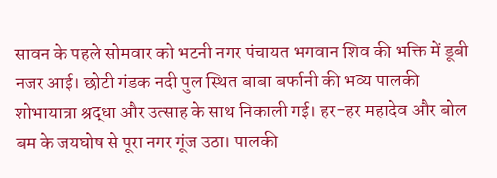सावन के पहले सोमवार को भटनी नगर पंचायत भगवान शिव की भक्ति में डूबी नजर आई। छोटी गंडक नदी पुल स्थित बाबा बर्फानी की भव्य पालकी शोभायात्रा श्रद्धा और उत्साह के साथ निकाली गई। हर-हर महादेव और बोल बम के जयघोष से पूरा नगर गूंज उठा। पालकी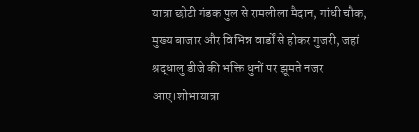यात्रा छोटी गंडक पुल से रामलीला मैदान, गांधी चौक, मुख्य बाजार और विभिन्न वार्डों से होकर गुजरी, जहां श्रद्धालु डीजे की भक्ति धुनों पर झूमते नजर आए।शोभायात्रा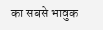का सबसे भावुक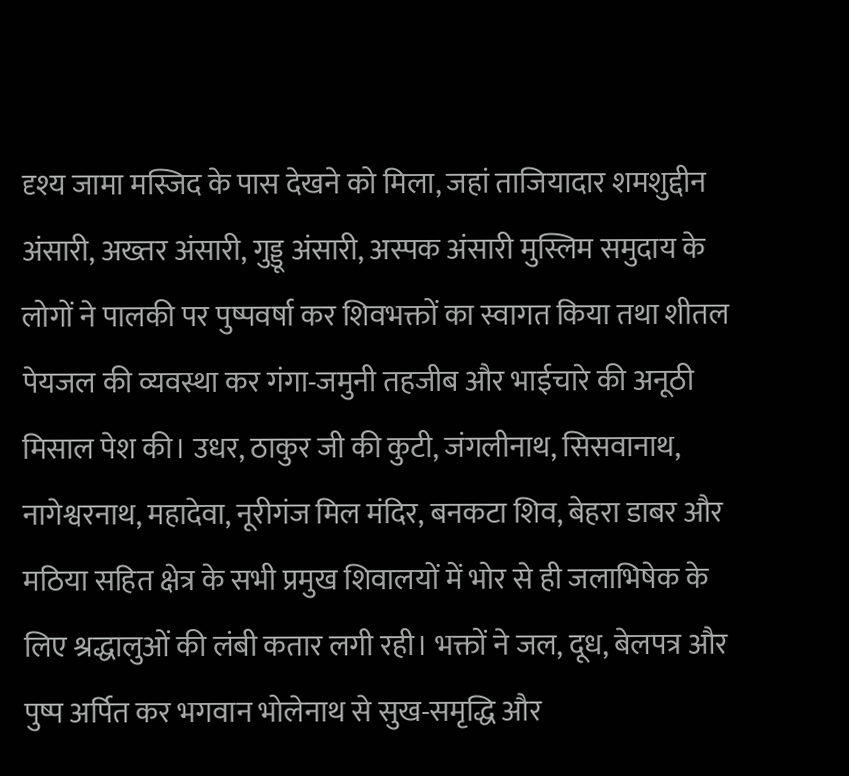दृश्य जामा मस्जिद के पास देखने को मिला, जहां ताजियादार शमशुद्दीन अंसारी, अख्तर अंसारी, गुड्डू अंसारी, अस्पक अंसारी मुस्लिम समुदाय के लोगों ने पालकी पर पुष्पवर्षा कर शिवभक्तों का स्वागत किया तथा शीतल पेयजल की व्यवस्था कर गंगा-जमुनी तहजीब और भाईचारे की अनूठी मिसाल पेश की। उधर, ठाकुर जी की कुटी, जंगलीनाथ, सिसवानाथ, नागेश्वरनाथ, महादेवा, नूरीगंज मिल मंदिर, बनकटा शिव, बेहरा डाबर और मठिया सहित क्षेत्र के सभी प्रमुख शिवालयों में भोर से ही जलाभिषेक के लिए श्रद्धालुओं की लंबी कतार लगी रही। भक्तों ने जल, दूध, बेलपत्र और पुष्प अर्पित कर भगवान भोलेनाथ से सुख-समृद्धि और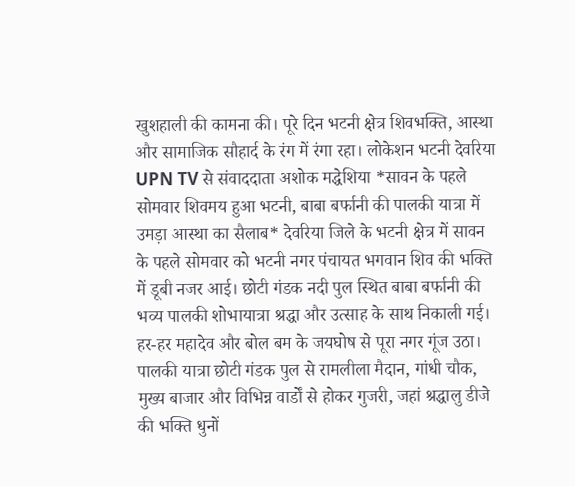खुशहाली की कामना की। पूरे दिन भटनी क्षेत्र शिवभक्ति, आस्था और सामाजिक सौहार्द के रंग में रंगा रहा। लोकेशन भटनी देवरिया UPN TV से संवाददाता अशोक मद्धेशिया *सावन के पहले सोमवार शिवमय हुआ भटनी, बाबा बर्फानी की पालकी यात्रा में उमड़ा आस्था का सैलाब* देवरिया जिले के भटनी क्षेत्र में सावन के पहले सोमवार को भटनी नगर पंचायत भगवान शिव की भक्ति में डूबी नजर आई। छोटी गंडक नदी पुल स्थित बाबा बर्फानी की भव्य पालकी शोभायात्रा श्रद्धा और उत्साह के साथ निकाली गई। हर-हर महादेव और बोल बम के जयघोष से पूरा नगर गूंज उठा। पालकी यात्रा छोटी गंडक पुल से रामलीला मैदान, गांधी चौक, मुख्य बाजार और विभिन्न वार्डों से होकर गुजरी, जहां श्रद्धालु डीजे की भक्ति धुनों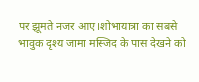पर झूमते नजर आए।शोभायात्रा का सबसे भावुक दृश्य जामा मस्जिद के पास देखने को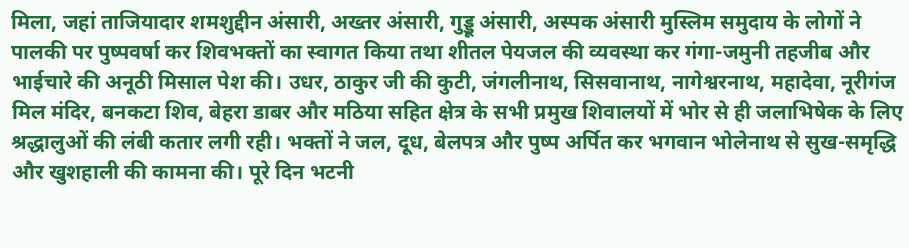मिला, जहां ताजियादार शमशुद्दीन अंसारी, अख्तर अंसारी, गुड्डू अंसारी, अस्पक अंसारी मुस्लिम समुदाय के लोगों ने पालकी पर पुष्पवर्षा कर शिवभक्तों का स्वागत किया तथा शीतल पेयजल की व्यवस्था कर गंगा-जमुनी तहजीब और भाईचारे की अनूठी मिसाल पेश की। उधर, ठाकुर जी की कुटी, जंगलीनाथ, सिसवानाथ, नागेश्वरनाथ, महादेवा, नूरीगंज मिल मंदिर, बनकटा शिव, बेहरा डाबर और मठिया सहित क्षेत्र के सभी प्रमुख शिवालयों में भोर से ही जलाभिषेक के लिए श्रद्धालुओं की लंबी कतार लगी रही। भक्तों ने जल, दूध, बेलपत्र और पुष्प अर्पित कर भगवान भोलेनाथ से सुख-समृद्धि और खुशहाली की कामना की। पूरे दिन भटनी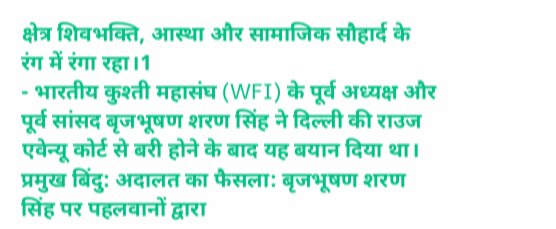क्षेत्र शिवभक्ति, आस्था और सामाजिक सौहार्द के रंग में रंगा रहा।1
- भारतीय कुश्ती महासंघ (WFI) के पूर्व अध्यक्ष और पूर्व सांसद बृजभूषण शरण सिंह ने दिल्ली की राउज एवेन्यू कोर्ट से बरी होने के बाद यह बयान दिया था। प्रमुख बिंदु: अदालत का फैसला: बृजभूषण शरण सिंह पर पहलवानों द्वारा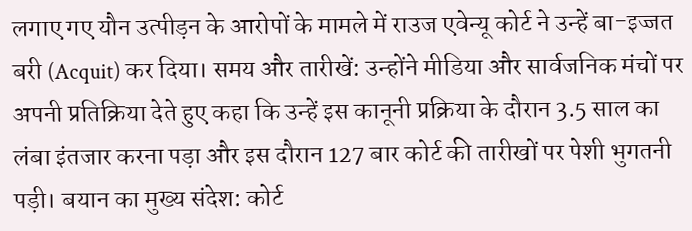लगाए गए यौन उत्पीड़न के आरोपों के मामले में राउज एवेन्यू कोर्ट ने उन्हें बा-इज्जत बरी (Acquit) कर दिया। समय और तारीखें: उन्होंने मीडिया और सार्वजनिक मंचों पर अपनी प्रतिक्रिया देते हुए कहा कि उन्हें इस कानूनी प्रक्रिया के दौरान 3.5 साल का लंबा इंतजार करना पड़ा और इस दौरान 127 बार कोर्ट की तारीखों पर पेशी भुगतनी पड़ी। बयान का मुख्य संदेश: कोर्ट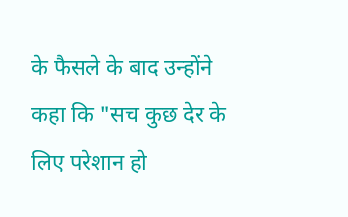के फैसले के बाद उन्होंने कहा कि "सच कुछ देर के लिए परेशान हो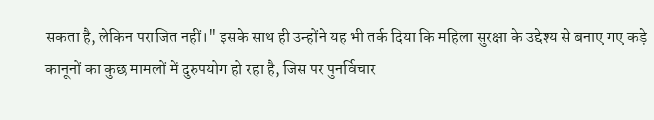सकता है, लेकिन पराजित नहीं।" इसके साथ ही उन्होंने यह भी तर्क दिया कि महिला सुरक्षा के उद्देश्य से बनाए गए कड़े कानूनों का कुछ मामलों में दुरुपयोग हो रहा है, जिस पर पुनर्विचार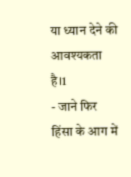या ध्यान देने की आवश्यकता है।1
- जाने फिर हिंसा के आग में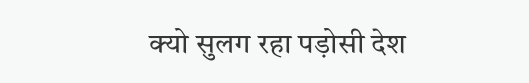क्यो सुलग रहा पड़ोसी देश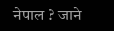नेपाल ? जाने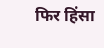फिर हिंसा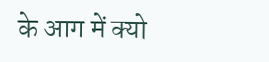के आग में क्यो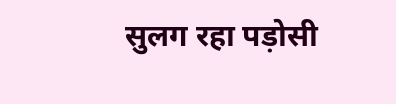सुलग रहा पड़ोसी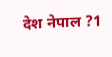देश नेपाल ?1